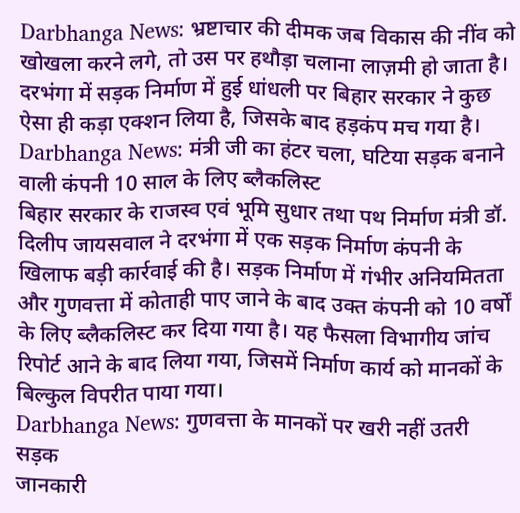Darbhanga News: भ्रष्टाचार की दीमक जब विकास की नींव को खोखला करने लगे, तो उस पर हथौड़ा चलाना लाज़मी हो जाता है। दरभंगा में सड़क निर्माण में हुई धांधली पर बिहार सरकार ने कुछ ऐसा ही कड़ा एक्शन लिया है, जिसके बाद हड़कंप मच गया है।
Darbhanga News: मंत्री जी का हंटर चला, घटिया सड़क बनाने वाली कंपनी 10 साल के लिए ब्लैकलिस्ट
बिहार सरकार के राजस्व एवं भूमि सुधार तथा पथ निर्माण मंत्री डॉ. दिलीप जायसवाल ने दरभंगा में एक सड़क निर्माण कंपनी के खिलाफ बड़ी कार्रवाई की है। सड़क निर्माण में गंभीर अनियमितता और गुणवत्ता में कोताही पाए जाने के बाद उक्त कंपनी को 10 वर्षों के लिए ब्लैकलिस्ट कर दिया गया है। यह फैसला विभागीय जांच रिपोर्ट आने के बाद लिया गया, जिसमें निर्माण कार्य को मानकों के बिल्कुल विपरीत पाया गया।
Darbhanga News: गुणवत्ता के मानकों पर खरी नहीं उतरी सड़क
जानकारी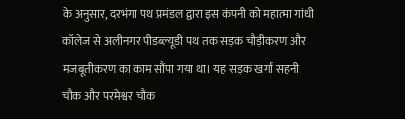के अनुसार, दरभंगा पथ प्रमंडल द्वारा इस कंपनी को महात्मा गांधी कॉलेज से अलीनगर पीडब्ल्यूडी पथ तक सड़क चौड़ीकरण और मजबूतीकरण का काम सौंपा गया था। यह सड़क खर्गा सहनी चौक और परमेश्वर चौक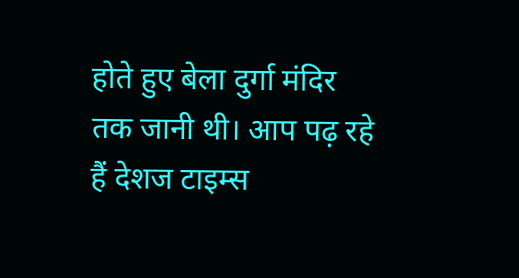होते हुए बेला दुर्गा मंदिर तक जानी थी। आप पढ़ रहे हैं देशज टाइम्स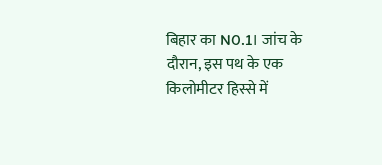बिहार का N0.1। जांच के दौरान, इस पथ के एक किलोमीटर हिस्से में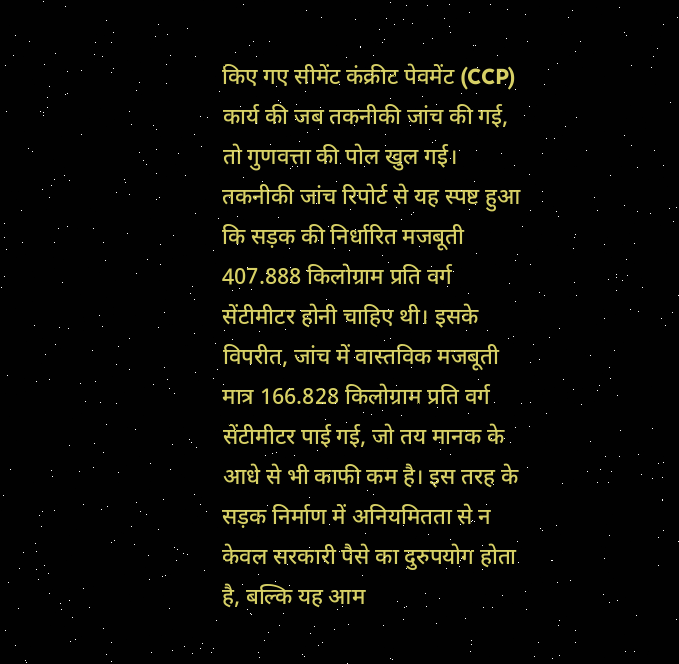किए गए सीमेंट कंक्रीट पेवमेंट (CCP) कार्य की जब तकनीकी जांच की गई, तो गुणवत्ता की पोल खुल गई।
तकनीकी जांच रिपोर्ट से यह स्पष्ट हुआ कि सड़क की निर्धारित मजबूती 407.888 किलोग्राम प्रति वर्ग सेंटीमीटर होनी चाहिए थी। इसके विपरीत, जांच में वास्तविक मजबूती मात्र 166.828 किलोग्राम प्रति वर्ग सेंटीमीटर पाई गई, जो तय मानक के आधे से भी काफी कम है। इस तरह के सड़क निर्माण में अनियमितता से न केवल सरकारी पैसे का दुरुपयोग होता है, बल्कि यह आम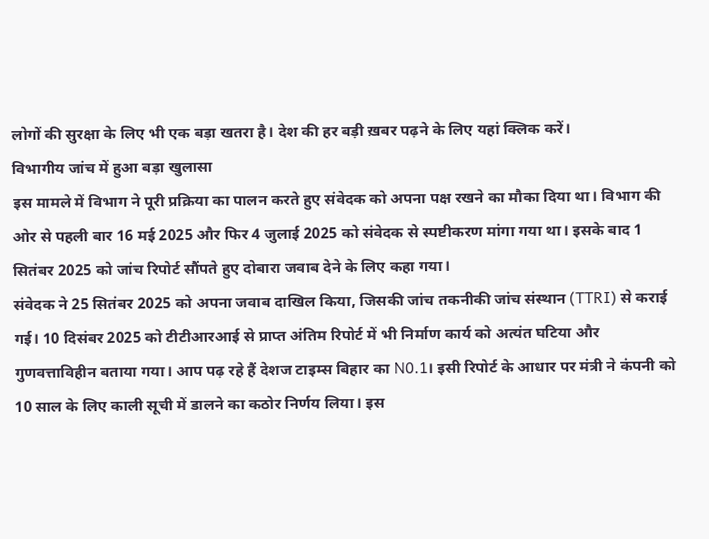लोगों की सुरक्षा के लिए भी एक बड़ा खतरा है। देश की हर बड़ी ख़बर पढ़ने के लिए यहां क्लिक करें।
विभागीय जांच में हुआ बड़ा खुलासा
इस मामले में विभाग ने पूरी प्रक्रिया का पालन करते हुए संवेदक को अपना पक्ष रखने का मौका दिया था। विभाग की ओर से पहली बार 16 मई 2025 और फिर 4 जुलाई 2025 को संवेदक से स्पष्टीकरण मांगा गया था। इसके बाद 1 सितंबर 2025 को जांच रिपोर्ट सौंपते हुए दोबारा जवाब देने के लिए कहा गया।
संवेदक ने 25 सितंबर 2025 को अपना जवाब दाखिल किया, जिसकी जांच तकनीकी जांच संस्थान (TTRI) से कराई गई। 10 दिसंबर 2025 को टीटीआरआई से प्राप्त अंतिम रिपोर्ट में भी निर्माण कार्य को अत्यंत घटिया और गुणवत्ताविहीन बताया गया। आप पढ़ रहे हैं देशज टाइम्स बिहार का N0.1। इसी रिपोर्ट के आधार पर मंत्री ने कंपनी को 10 साल के लिए काली सूची में डालने का कठोर निर्णय लिया। इस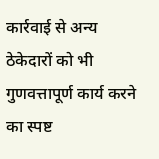कार्रवाई से अन्य ठेकेदारों को भी गुणवत्तापूर्ण कार्य करने का स्पष्ट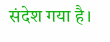संदेश गया है।